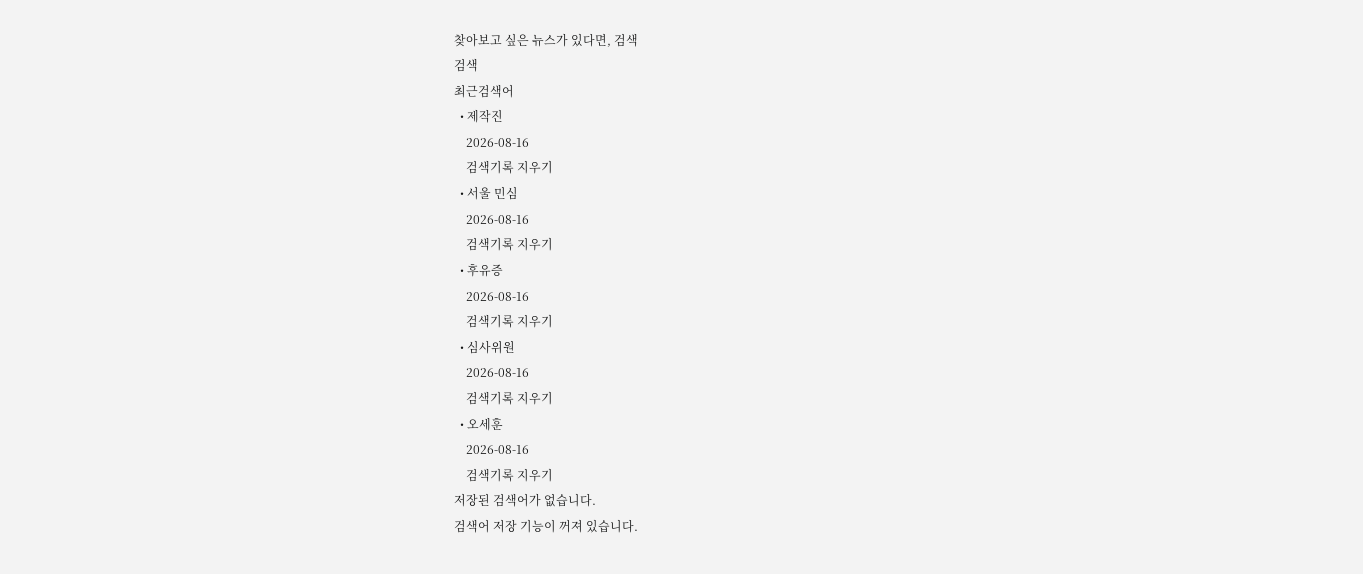찾아보고 싶은 뉴스가 있다면, 검색
검색
최근검색어
  • 제작진
    2026-08-16
    검색기록 지우기
  • 서울 민심
    2026-08-16
    검색기록 지우기
  • 후유증
    2026-08-16
    검색기록 지우기
  • 심사위원
    2026-08-16
    검색기록 지우기
  • 오세훈
    2026-08-16
    검색기록 지우기
저장된 검색어가 없습니다.
검색어 저장 기능이 꺼져 있습니다.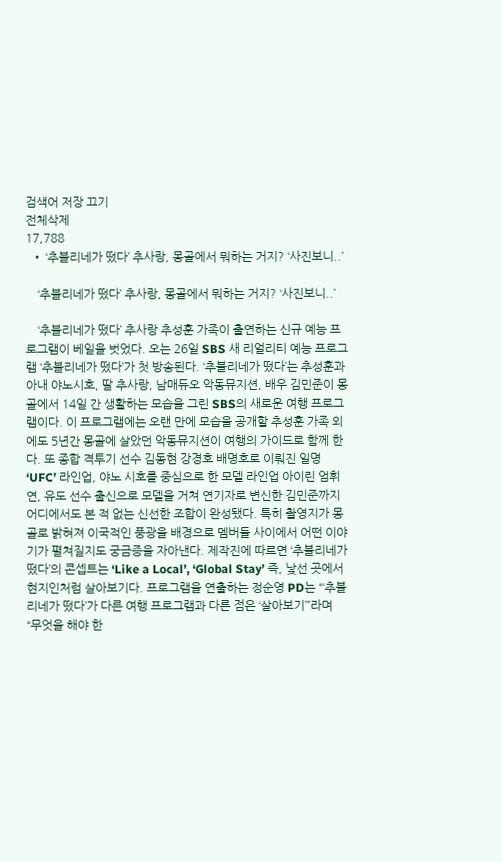검색어 저장 끄기
전체삭제
17,788
  • ‘추블리네가 떴다’ 추사랑, 몽골에서 뭐하는 거지? ‘사진보니..’

    ‘추블리네가 떴다’ 추사랑, 몽골에서 뭐하는 거지? ‘사진보니..’

    ‘추블리네가 떴다’ 추사랑 추성훈 가족이 출연하는 신규 예능 프로그램이 베일을 벗었다. 오는 26일 SBS 새 리얼리티 예능 프로그램 ‘추블리네가 떴다’가 첫 방송된다. ‘추블리네가 떴다’는 추성훈과 아내 야노시호, 딸 추사랑, 남매듀오 악동뮤지션, 배우 김민준이 몽골에서 14일 간 생활하는 모습을 그린 SBS의 새로운 여행 프로그램이다. 이 프로그램에는 오랜 만에 모습을 공개할 추성훈 가족 외에도 5년간 몽골에 살았던 악동뮤지션이 여행의 가이드로 함께 한다. 또 종합 격투기 선수 김동현 강경호 배명호로 이뤄진 일명 ‘UFC’ 라인업, 야노 시호를 중심으로 한 모델 라인업 아이린 엄휘연, 유도 선수 출신으로 모델을 거쳐 연기자로 변신한 김민준까지 어디에서도 본 적 없는 신선한 조합이 완성됐다. 특히 촬영지가 몽골로 밝혀져 이국적인 풍광을 배경으로 멤버들 사이에서 어떤 이야기가 펼쳐질지도 궁금증을 자아낸다. 제작진에 따르면 ‘추블리네가 떴다’의 콘셉트는 ‘Like a Local’, ‘Global Stay’ 즉, 낯선 곳에서 현지인처럼 살아보기다. 프로그램을 연출하는 정순영 PD는 “‘추블리네가 떴다’가 다른 여행 프로그램과 다른 점은 ‘살아보기’”라며 “무엇을 해야 한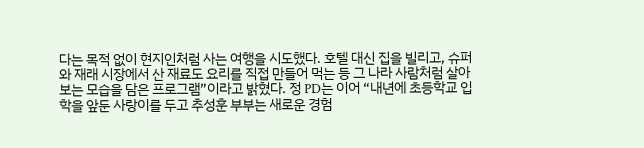다는 목적 없이 현지인처럼 사는 여행을 시도했다. 호텔 대신 집을 빌리고, 슈퍼와 재래 시장에서 산 재료도 요리를 직접 만들어 먹는 등 그 나라 사람처럼 살아보는 모습을 담은 프로그램”이라고 밝혔다. 정 PD는 이어 “내년에 초등학교 입학을 앞둔 사랑이를 두고 추성훈 부부는 새로운 경험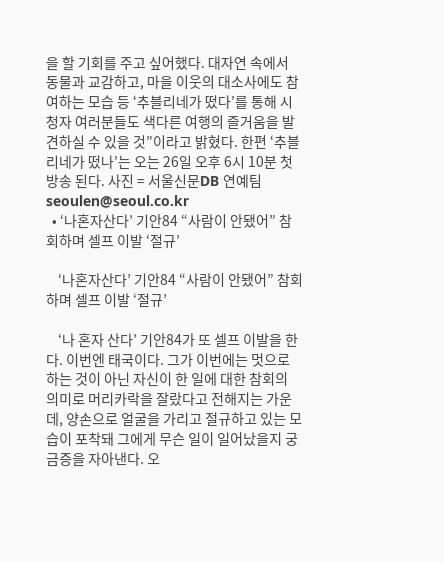을 할 기회를 주고 싶어했다. 대자연 속에서 동물과 교감하고, 마을 이웃의 대소사에도 참여하는 모습 등 ‘추블리네가 떴다’를 통해 시청자 여러분들도 색다른 여행의 즐거움을 발견하실 수 있을 것”이라고 밝혔다. 한편 ‘추블리네가 떴나’는 오는 26일 오후 6시 10분 첫 방송 된다. 사진 = 서울신문DB 연예팀 seoulen@seoul.co.kr
  • ‘나혼자산다’ 기안84 “사람이 안됐어” 참회하며 셀프 이발 ‘절규’

    ‘나혼자산다’ 기안84 “사람이 안됐어” 참회하며 셀프 이발 ‘절규’

    ‘나 혼자 산다’ 기안84가 또 셀프 이발을 한다. 이번엔 태국이다. 그가 이번에는 멋으로 하는 것이 아닌 자신이 한 일에 대한 참회의 의미로 머리카락을 잘랐다고 전해지는 가운데, 양손으로 얼굴을 가리고 절규하고 있는 모습이 포착돼 그에게 무슨 일이 일어났을지 궁금증을 자아낸다. 오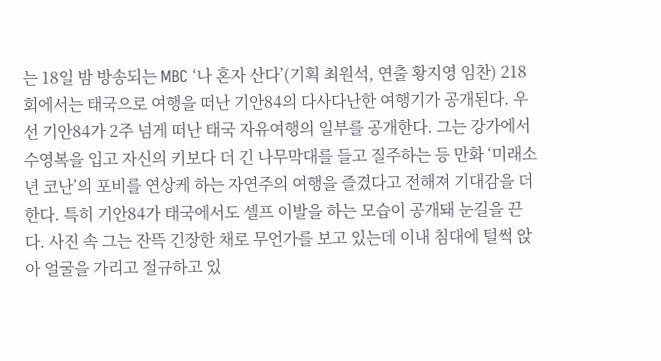는 18일 밤 방송되는 MBC ‘나 혼자 산다’(기획 최원석, 연출 황지영 임찬) 218회에서는 태국으로 여행을 떠난 기안84의 다사다난한 여행기가 공개된다. 우선 기안84가 2주 넘게 떠난 태국 자유여행의 일부를 공개한다. 그는 강가에서 수영복을 입고 자신의 키보다 더 긴 나무막대를 들고 질주하는 등 만화 ‘미래소년 코난’의 포비를 연상케 하는 자연주의 여행을 즐겼다고 전해져 기대감을 더한다. 특히 기안84가 태국에서도 셀프 이발을 하는 모습이 공개돼 눈길을 끈다. 사진 속 그는 잔뜩 긴장한 채로 무언가를 보고 있는데 이내 침대에 털썩 앉아 얼굴을 가리고 절규하고 있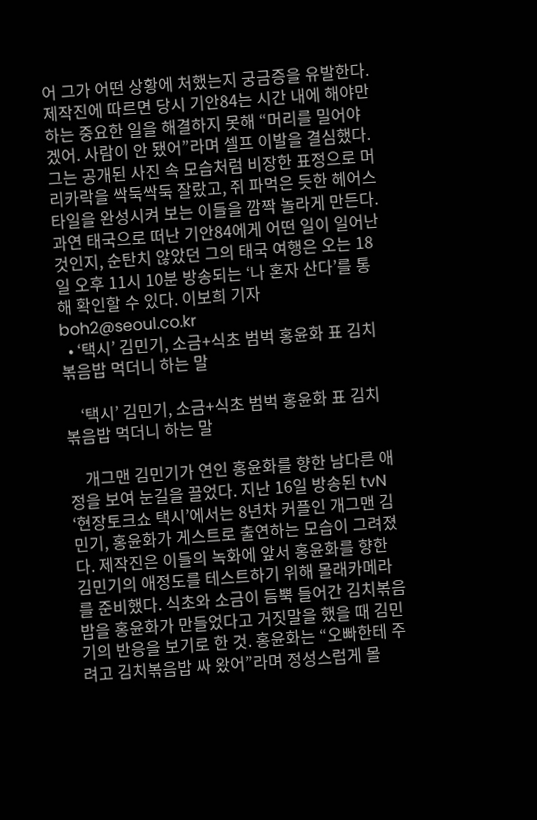어 그가 어떤 상황에 처했는지 궁금증을 유발한다. 제작진에 따르면 당시 기안84는 시간 내에 해야만 하는 중요한 일을 해결하지 못해 “머리를 밀어야겠어. 사람이 안 됐어”라며 셀프 이발을 결심했다. 그는 공개된 사진 속 모습처럼 비장한 표정으로 머리카락을 싹둑싹둑 잘랐고, 쥐 파먹은 듯한 헤어스타일을 완성시켜 보는 이들을 깜짝 놀라게 만든다. 과연 태국으로 떠난 기안84에게 어떤 일이 일어난 것인지, 순탄치 않았던 그의 태국 여행은 오는 18일 오후 11시 10분 방송되는 ‘나 혼자 산다’를 통해 확인할 수 있다. 이보희 기자 boh2@seoul.co.kr
  • ‘택시’ 김민기, 소금+식초 범벅 홍윤화 표 김치볶음밥 먹더니 하는 말

    ‘택시’ 김민기, 소금+식초 범벅 홍윤화 표 김치볶음밥 먹더니 하는 말

    개그맨 김민기가 연인 홍윤화를 향한 남다른 애정을 보여 눈길을 끌었다. 지난 16일 방송된 tvN ‘현장토크쇼 택시’에서는 8년차 커플인 개그맨 김민기, 홍윤화가 게스트로 출연하는 모습이 그려졌다. 제작진은 이들의 녹화에 앞서 홍윤화를 향한 김민기의 애정도를 테스트하기 위해 몰래카메라를 준비했다. 식초와 소금이 듬뿍 들어간 김치볶음밥을 홍윤화가 만들었다고 거짓말을 했을 때 김민기의 반응을 보기로 한 것. 홍윤화는 “오빠한테 주려고 김치볶음밥 싸 왔어”라며 정성스럽게 몰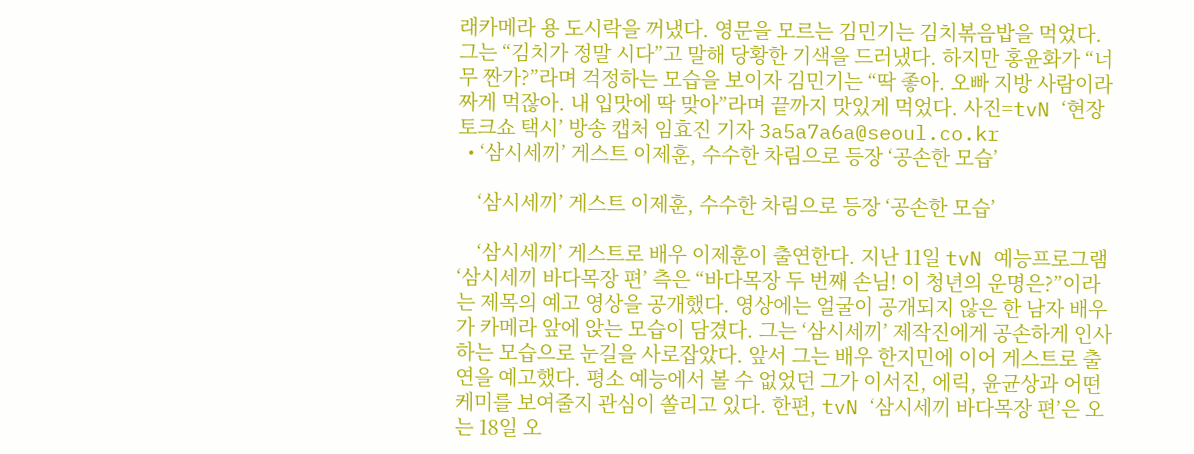래카메라 용 도시락을 꺼냈다. 영문을 모르는 김민기는 김치볶음밥을 먹었다. 그는 “김치가 정말 시다”고 말해 당황한 기색을 드러냈다. 하지만 홍윤화가 “너무 짠가?”라며 걱정하는 모습을 보이자 김민기는 “딱 좋아. 오빠 지방 사람이라 짜게 먹잖아. 내 입맛에 딱 맞아”라며 끝까지 맛있게 먹었다. 사진=tvN ‘현장토크쇼 택시’ 방송 캡처 임효진 기자 3a5a7a6a@seoul.co.kr
  • ‘삼시세끼’ 게스트 이제훈, 수수한 차림으로 등장 ‘공손한 모습’

    ‘삼시세끼’ 게스트 이제훈, 수수한 차림으로 등장 ‘공손한 모습’

    ‘삼시세끼’ 게스트로 배우 이제훈이 출연한다. 지난 11일 tvN 예능프로그램 ‘삼시세끼 바다목장 편’ 측은 “바다목장 두 번째 손님! 이 청년의 운명은?”이라는 제목의 예고 영상을 공개했다. 영상에는 얼굴이 공개되지 않은 한 남자 배우가 카메라 앞에 앉는 모습이 담겼다. 그는 ‘삼시세끼’ 제작진에게 공손하게 인사하는 모습으로 눈길을 사로잡았다. 앞서 그는 배우 한지민에 이어 게스트로 출연을 예고했다. 평소 예능에서 볼 수 없었던 그가 이서진, 에릭, 윤균상과 어떤 케미를 보여줄지 관심이 쏠리고 있다. 한편, tvN ‘삼시세끼 바다목장 편’은 오는 18일 오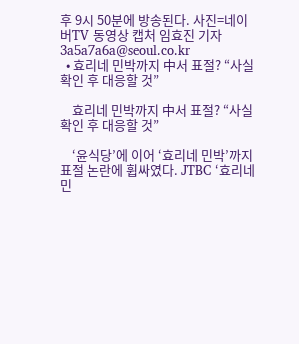후 9시 50분에 방송된다. 사진=네이버TV 동영상 캡처 임효진 기자 3a5a7a6a@seoul.co.kr
  • 효리네 민박까지 中서 표절? “사실 확인 후 대응할 것”

    효리네 민박까지 中서 표절? “사실 확인 후 대응할 것”

    ‘윤식당’에 이어 ‘효리네 민박’까지 표절 논란에 휩싸였다. JTBC ‘효리네 민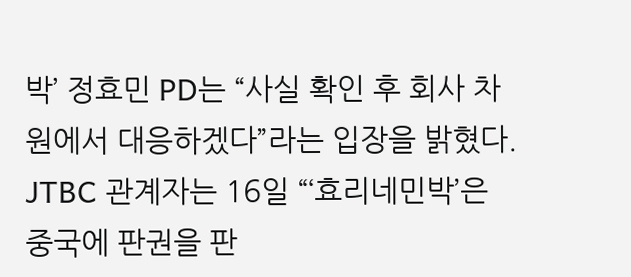박’ 정효민 PD는 “사실 확인 후 회사 차원에서 대응하겠다”라는 입장을 밝혔다. JTBC 관계자는 16일 “‘효리네민박’은 중국에 판권을 판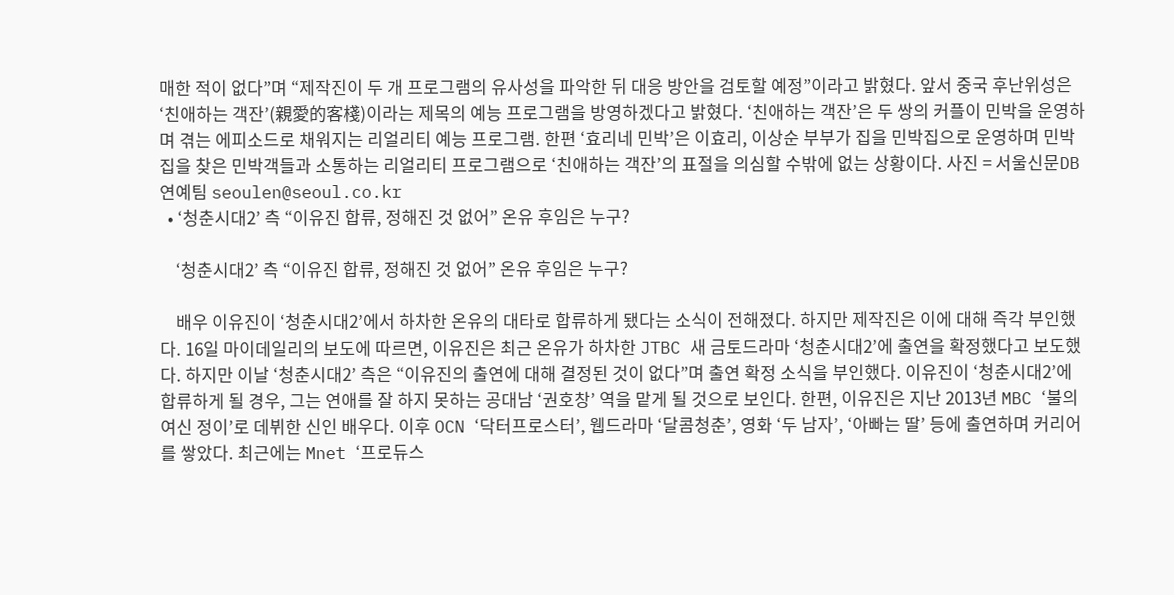매한 적이 없다”며 “제작진이 두 개 프로그램의 유사성을 파악한 뒤 대응 방안을 검토할 예정”이라고 밝혔다. 앞서 중국 후난위성은 ‘친애하는 객잔’(親愛的客棧)이라는 제목의 예능 프로그램을 방영하겠다고 밝혔다. ‘친애하는 객잔’은 두 쌍의 커플이 민박을 운영하며 겪는 에피소드로 채워지는 리얼리티 예능 프로그램. 한편 ‘효리네 민박’은 이효리, 이상순 부부가 집을 민박집으로 운영하며 민박집을 찾은 민박객들과 소통하는 리얼리티 프로그램으로 ‘친애하는 객잔’의 표절을 의심할 수밖에 없는 상황이다. 사진 = 서울신문DB 연예팀 seoulen@seoul.co.kr
  • ‘청춘시대2’ 측 “이유진 합류, 정해진 것 없어” 온유 후임은 누구?

    ‘청춘시대2’ 측 “이유진 합류, 정해진 것 없어” 온유 후임은 누구?

    배우 이유진이 ‘청춘시대2’에서 하차한 온유의 대타로 합류하게 됐다는 소식이 전해졌다. 하지만 제작진은 이에 대해 즉각 부인했다. 16일 마이데일리의 보도에 따르면, 이유진은 최근 온유가 하차한 JTBC 새 금토드라마 ‘청춘시대2’에 출연을 확정했다고 보도했다. 하지만 이날 ‘청춘시대2’ 측은 “이유진의 출연에 대해 결정된 것이 없다”며 출연 확정 소식을 부인했다. 이유진이 ‘청춘시대2’에 합류하게 될 경우, 그는 연애를 잘 하지 못하는 공대남 ‘권호창’ 역을 맡게 될 것으로 보인다. 한편, 이유진은 지난 2013년 MBC ‘불의 여신 정이’로 데뷔한 신인 배우다. 이후 OCN ‘닥터프로스터’, 웹드라마 ‘달콤청춘’, 영화 ‘두 남자’, ‘아빠는 딸’ 등에 출연하며 커리어를 쌓았다. 최근에는 Mnet ‘프로듀스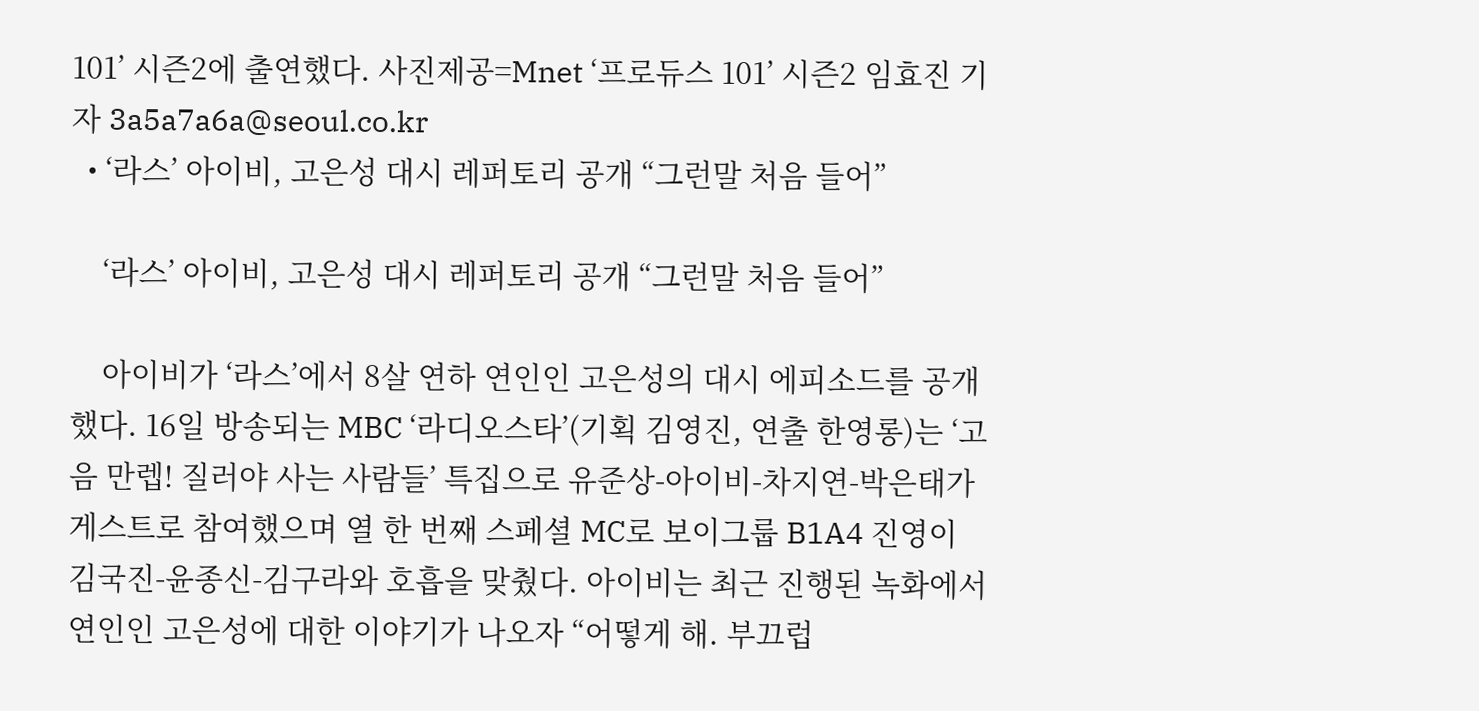101’ 시즌2에 출연했다. 사진제공=Mnet ‘프로듀스 101’ 시즌2 임효진 기자 3a5a7a6a@seoul.co.kr
  • ‘라스’ 아이비, 고은성 대시 레퍼토리 공개 “그런말 처음 들어”

    ‘라스’ 아이비, 고은성 대시 레퍼토리 공개 “그런말 처음 들어”

    아이비가 ‘라스’에서 8살 연하 연인인 고은성의 대시 에피소드를 공개했다. 16일 방송되는 MBC ‘라디오스타’(기획 김영진, 연출 한영롱)는 ‘고음 만렙! 질러야 사는 사람들’ 특집으로 유준상-아이비-차지연-박은태가 게스트로 참여했으며 열 한 번째 스페셜 MC로 보이그룹 B1A4 진영이 김국진-윤종신-김구라와 호흡을 맞췄다. 아이비는 최근 진행된 녹화에서 연인인 고은성에 대한 이야기가 나오자 “어떻게 해. 부끄럽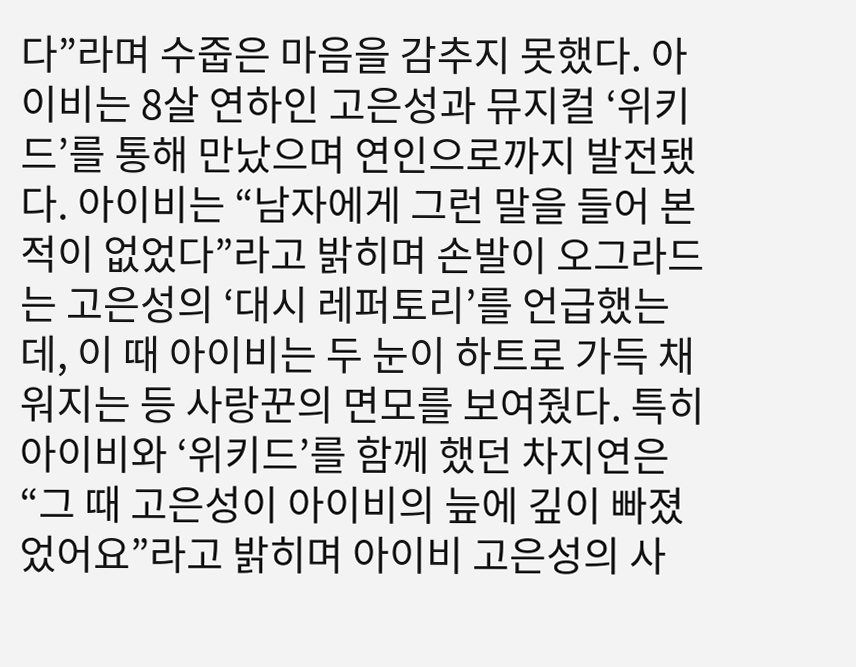다”라며 수줍은 마음을 감추지 못했다. 아이비는 8살 연하인 고은성과 뮤지컬 ‘위키드’를 통해 만났으며 연인으로까지 발전됐다. 아이비는 “남자에게 그런 말을 들어 본 적이 없었다”라고 밝히며 손발이 오그라드는 고은성의 ‘대시 레퍼토리’를 언급했는데, 이 때 아이비는 두 눈이 하트로 가득 채워지는 등 사랑꾼의 면모를 보여줬다. 특히 아이비와 ‘위키드’를 함께 했던 차지연은 “그 때 고은성이 아이비의 늪에 깊이 빠졌었어요”라고 밝히며 아이비 고은성의 사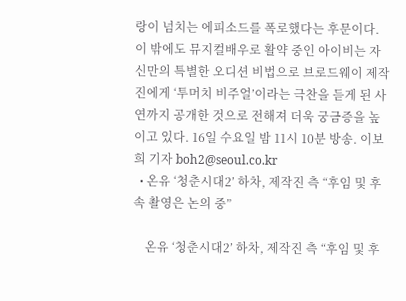랑이 넘치는 에피소드를 폭로했다는 후문이다. 이 밖에도 뮤지컬배우로 활약 중인 아이비는 자신만의 특별한 오디션 비법으로 브로드웨이 제작진에게 ‘투머치 비주얼’이라는 극찬을 듣게 된 사연까지 공개한 것으로 전해져 더욱 궁금증을 높이고 있다. 16일 수요일 밤 11시 10분 방송. 이보희 기자 boh2@seoul.co.kr
  • 온유 ‘청춘시대2’ 하차, 제작진 측 “후임 및 후속 촬영은 논의 중”

    온유 ‘청춘시대2’ 하차, 제작진 측 “후임 및 후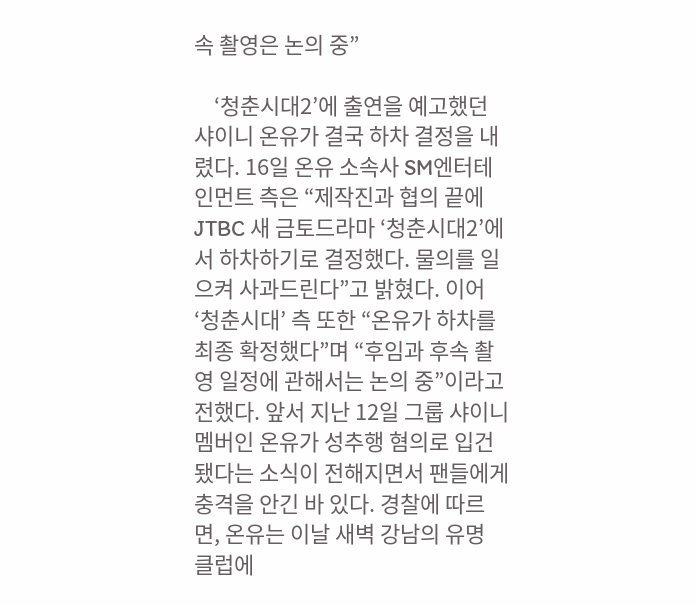속 촬영은 논의 중”

    ‘청춘시대2’에 출연을 예고했던 샤이니 온유가 결국 하차 결정을 내렸다. 16일 온유 소속사 SM엔터테인먼트 측은 “제작진과 협의 끝에 JTBC 새 금토드라마 ‘청춘시대2’에서 하차하기로 결정했다. 물의를 일으켜 사과드린다”고 밝혔다. 이어 ‘청춘시대’ 측 또한 “온유가 하차를 최종 확정했다”며 “후임과 후속 촬영 일정에 관해서는 논의 중”이라고 전했다. 앞서 지난 12일 그룹 샤이니 멤버인 온유가 성추행 혐의로 입건됐다는 소식이 전해지면서 팬들에게 충격을 안긴 바 있다. 경찰에 따르면, 온유는 이날 새벽 강남의 유명 클럽에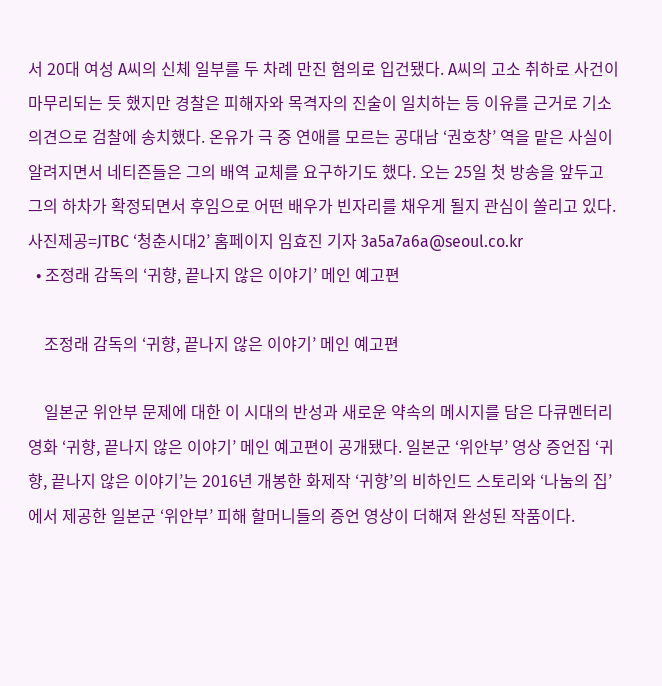서 20대 여성 A씨의 신체 일부를 두 차례 만진 혐의로 입건됐다. A씨의 고소 취하로 사건이 마무리되는 듯 했지만 경찰은 피해자와 목격자의 진술이 일치하는 등 이유를 근거로 기소 의견으로 검찰에 송치했다. 온유가 극 중 연애를 모르는 공대남 ‘권호창’ 역을 맡은 사실이 알려지면서 네티즌들은 그의 배역 교체를 요구하기도 했다. 오는 25일 첫 방송을 앞두고 그의 하차가 확정되면서 후임으로 어떤 배우가 빈자리를 채우게 될지 관심이 쏠리고 있다. 사진제공=JTBC ‘청춘시대2’ 홈페이지 임효진 기자 3a5a7a6a@seoul.co.kr
  • 조정래 감독의 ‘귀향, 끝나지 않은 이야기’ 메인 예고편

    조정래 감독의 ‘귀향, 끝나지 않은 이야기’ 메인 예고편

    일본군 위안부 문제에 대한 이 시대의 반성과 새로운 약속의 메시지를 담은 다큐멘터리 영화 ‘귀향, 끝나지 않은 이야기’ 메인 예고편이 공개됐다. 일본군 ‘위안부’ 영상 증언집 ‘귀향, 끝나지 않은 이야기’는 2016년 개봉한 화제작 ‘귀향’의 비하인드 스토리와 ‘나눔의 집’에서 제공한 일본군 ‘위안부’ 피해 할머니들의 증언 영상이 더해져 완성된 작품이다.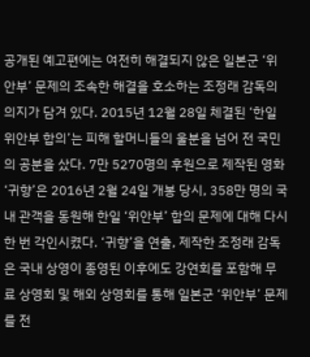공개된 예고편에는 여전히 해결되지 않은 일본군 ‘위안부’ 문제의 조속한 해결을 호소하는 조정래 감독의 의지가 담겨 있다. 2015년 12월 28일 체결된 ‘한일 위안부 합의’는 피해 할머니들의 울분을 넘어 전 국민의 공분을 샀다. 7만 5270명의 후원으로 제작된 영화 ‘귀향’은 2016년 2월 24일 개봉 당시, 358만 명의 국내 관객을 동원해 한일 ‘위안부’ 합의 문제에 대해 다시 한 번 각인시켰다. ‘귀향’을 연출, 제작한 조정래 감독은 국내 상영이 종영된 이후에도 강연회를 포함해 무료 상영회 및 해외 상영회를 통해 일본군 ‘위안부’ 문제를 전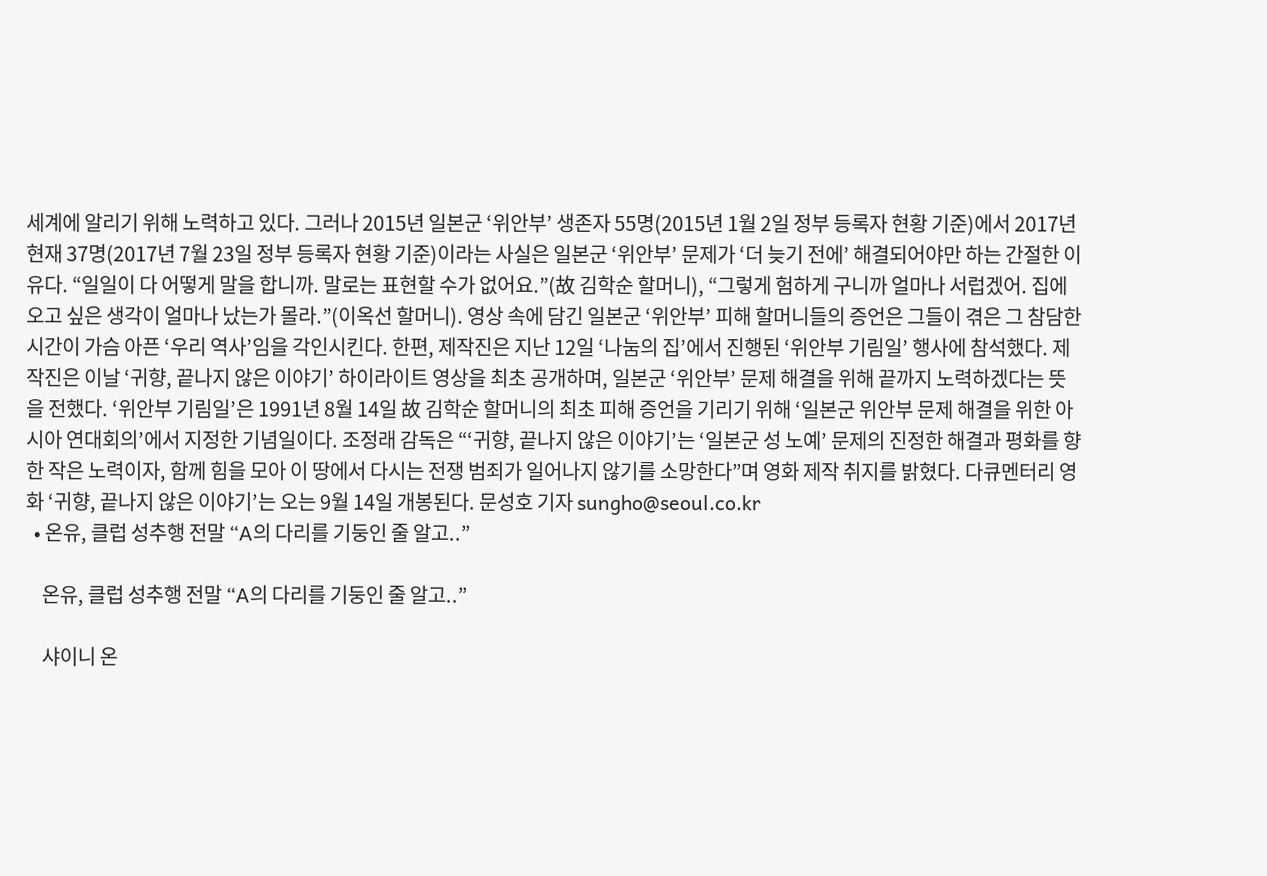세계에 알리기 위해 노력하고 있다. 그러나 2015년 일본군 ‘위안부’ 생존자 55명(2015년 1월 2일 정부 등록자 현황 기준)에서 2017년 현재 37명(2017년 7월 23일 정부 등록자 현황 기준)이라는 사실은 일본군 ‘위안부’ 문제가 ‘더 늦기 전에’ 해결되어야만 하는 간절한 이유다. “일일이 다 어떻게 말을 합니까. 말로는 표현할 수가 없어요.”(故 김학순 할머니), “그렇게 험하게 구니까 얼마나 서럽겠어. 집에 오고 싶은 생각이 얼마나 났는가 몰라.”(이옥선 할머니). 영상 속에 담긴 일본군 ‘위안부’ 피해 할머니들의 증언은 그들이 겪은 그 참담한 시간이 가슴 아픈 ‘우리 역사’임을 각인시킨다. 한편, 제작진은 지난 12일 ‘나눔의 집’에서 진행된 ‘위안부 기림일’ 행사에 참석했다. 제작진은 이날 ‘귀향, 끝나지 않은 이야기’ 하이라이트 영상을 최초 공개하며, 일본군 ‘위안부’ 문제 해결을 위해 끝까지 노력하겠다는 뜻을 전했다. ‘위안부 기림일’은 1991년 8월 14일 故 김학순 할머니의 최초 피해 증언을 기리기 위해 ‘일본군 위안부 문제 해결을 위한 아시아 연대회의’에서 지정한 기념일이다. 조정래 감독은 “‘귀향, 끝나지 않은 이야기’는 ‘일본군 성 노예’ 문제의 진정한 해결과 평화를 향한 작은 노력이자, 함께 힘을 모아 이 땅에서 다시는 전쟁 범죄가 일어나지 않기를 소망한다”며 영화 제작 취지를 밝혔다. 다큐멘터리 영화 ‘귀향, 끝나지 않은 이야기’는 오는 9월 14일 개봉된다. 문성호 기자 sungho@seoul.co.kr
  • 온유, 클럽 성추행 전말 “A의 다리를 기둥인 줄 알고..”

    온유, 클럽 성추행 전말 “A의 다리를 기둥인 줄 알고..”

    샤이니 온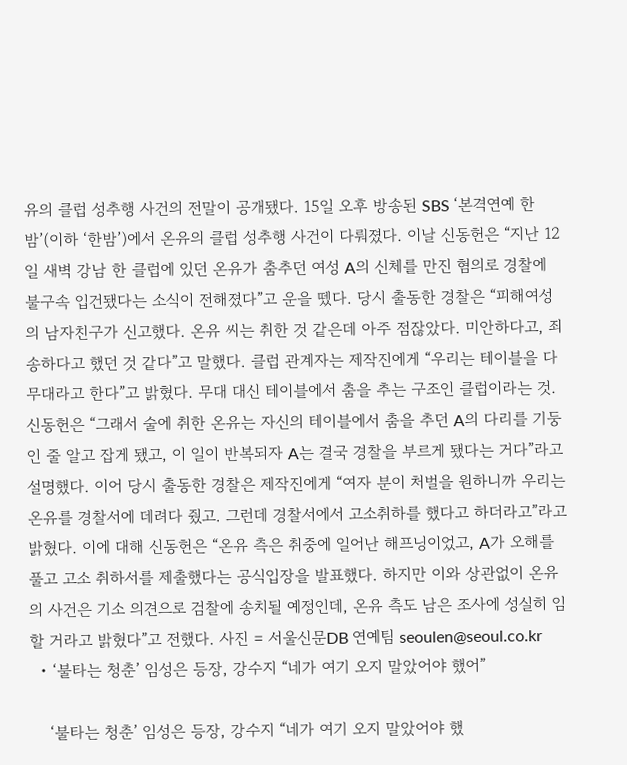유의 클럽 성추행 사건의 전말이 공개됐다. 15일 오후 방송된 SBS ‘본격연예 한밤’(이하 ‘한밤’)에서 온유의 클럽 성추행 사건이 다뤄졌다. 이날 신동헌은 “지난 12일 새벽 강남 한 클럽에 있던 온유가 춤추던 여성 A의 신체를 만진 혐의로 경찰에 불구속 입건됐다는 소식이 전해졌다”고 운을 뗐다. 당시 출동한 경찰은 “피해여성의 남자친구가 신고했다. 온유 씨는 취한 것 같은데 아주 점잖았다. 미안하다고, 죄송하다고 했던 것 같다”고 말했다. 클럽 관계자는 제작진에게 “우리는 테이블을 다 무대라고 한다”고 밝혔다. 무대 대신 테이블에서 춤을 추는 구조인 클럽이라는 것. 신동헌은 “그래서 술에 취한 온유는 자신의 테이블에서 춤을 추던 A의 다리를 기둥인 줄 알고 잡게 됐고, 이 일이 반복되자 A는 결국 경찰을 부르게 됐다는 거다”라고 설명했다. 이어 당시 출동한 경찰은 제작진에게 “여자 분이 처벌을 원하니까 우리는 온유를 경찰서에 데려다 줬고. 그런데 경찰서에서 고소취하를 했다고 하더라고”라고 밝혔다. 이에 대해 신동헌은 “온유 측은 취중에 일어난 해프닝이었고, A가 오해를 풀고 고소 취하서를 제출했다는 공식입장을 발표했다. 하지만 이와 상관없이 온유의 사건은 기소 의견으로 검찰에 송치될 예정인데, 온유 측도 남은 조사에 성실히 임할 거라고 밝혔다”고 전했다. 사진 = 서울신문DB 연예팀 seoulen@seoul.co.kr
  • ‘불타는 청춘’ 임성은 등장, 강수지 “네가 여기 오지 말았어야 했어”

    ‘불타는 청춘’ 임성은 등장, 강수지 “네가 여기 오지 말았어야 했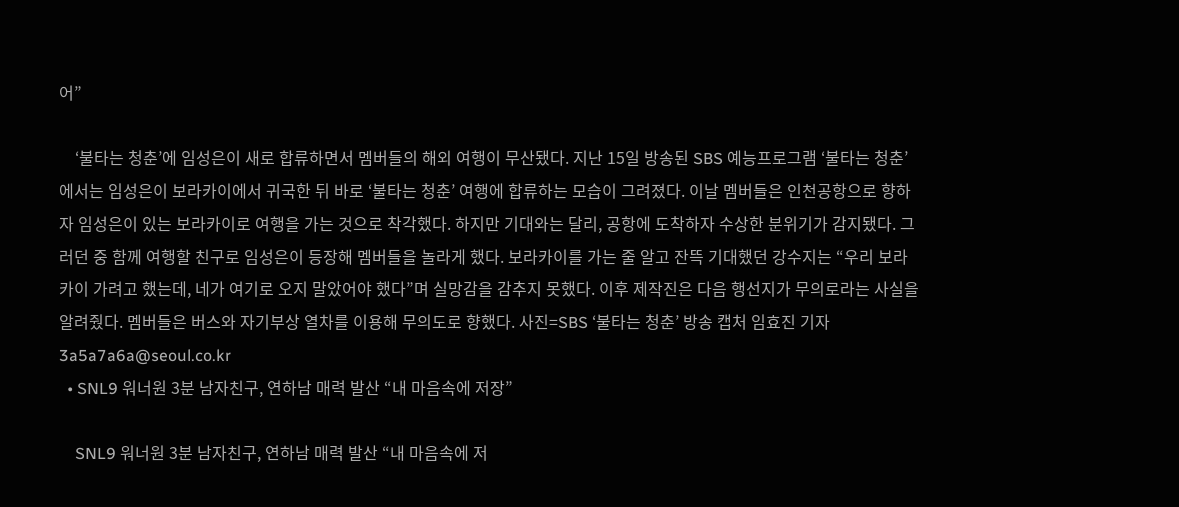어”

    ‘불타는 청춘’에 임성은이 새로 합류하면서 멤버들의 해외 여행이 무산됐다. 지난 15일 방송된 SBS 예능프로그램 ‘불타는 청춘’에서는 임성은이 보라카이에서 귀국한 뒤 바로 ‘불타는 청춘’ 여행에 합류하는 모습이 그려졌다. 이날 멤버들은 인천공항으로 향하자 임성은이 있는 보라카이로 여행을 가는 것으로 착각했다. 하지만 기대와는 달리, 공항에 도착하자 수상한 분위기가 감지됐다. 그러던 중 함께 여행할 친구로 임성은이 등장해 멤버들을 놀라게 했다. 보라카이를 가는 줄 알고 잔뜩 기대했던 강수지는 “우리 보라카이 가려고 했는데, 네가 여기로 오지 말았어야 했다”며 실망감을 감추지 못했다. 이후 제작진은 다음 행선지가 무의로라는 사실을 알려줬다. 멤버들은 버스와 자기부상 열차를 이용해 무의도로 향했다. 사진=SBS ‘불타는 청춘’ 방송 캡처 임효진 기자 3a5a7a6a@seoul.co.kr
  • SNL9 워너원 3분 남자친구, 연하남 매력 발산 “내 마음속에 저장”

    SNL9 워너원 3분 남자친구, 연하남 매력 발산 “내 마음속에 저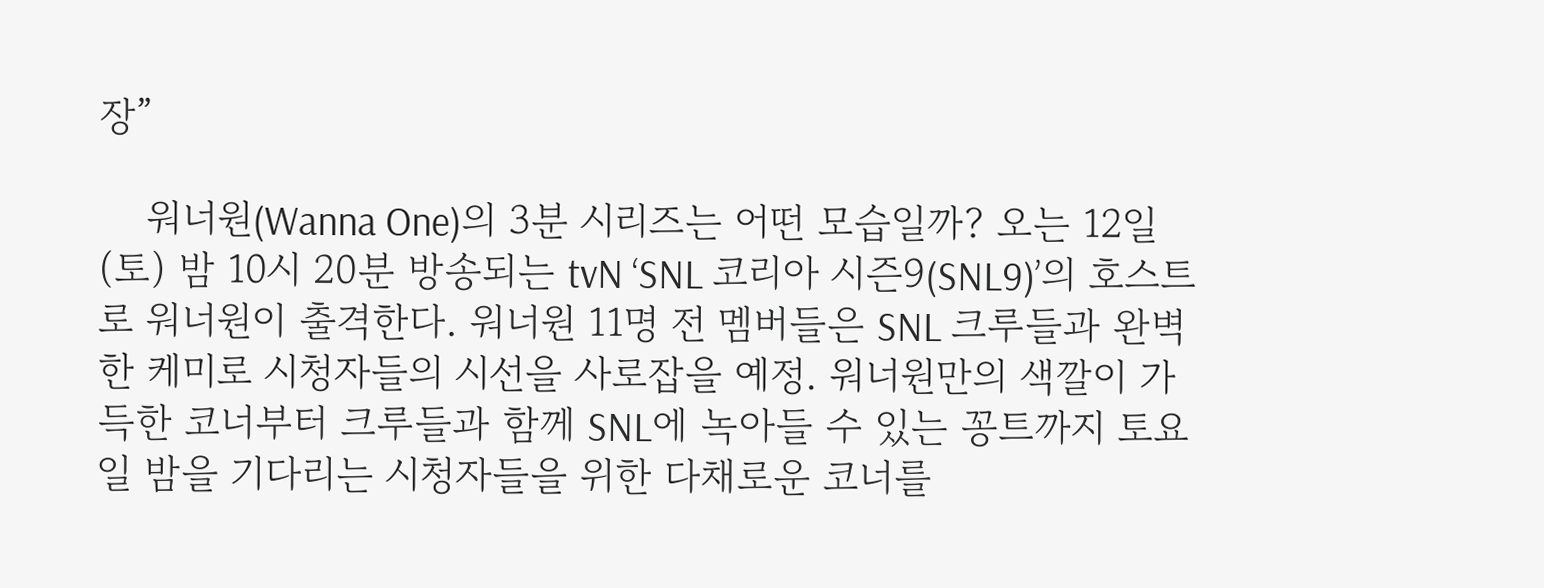장”

    워너원(Wanna One)의 3분 시리즈는 어떤 모습일까? 오는 12일(토) 밤 10시 20분 방송되는 tvN ‘SNL 코리아 시즌9(SNL9)’의 호스트로 워너원이 출격한다. 워너원 11명 전 멤버들은 SNL 크루들과 완벽한 케미로 시청자들의 시선을 사로잡을 예정. 워너원만의 색깔이 가득한 코너부터 크루들과 함께 SNL에 녹아들 수 있는 꽁트까지 토요일 밤을 기다리는 시청자들을 위한 다채로운 코너를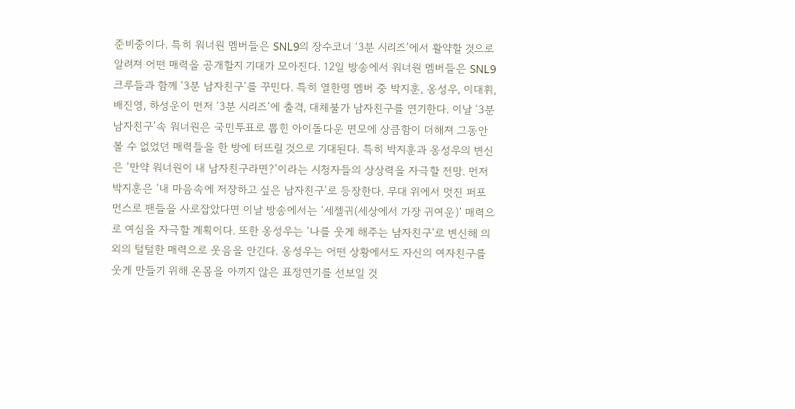준비중이다. 특히 워너원 멤버들은 SNL9의 장수코너 ‘3분 시리즈’에서 활약할 것으로 알려져 어떤 매력을 공개할지 기대가 모아진다. 12일 방송에서 워너원 멤버들은 SNL9 크루들과 함께 ‘3분 남자친구’를 꾸민다. 특히 열한명 멤버 중 박지훈, 옹성우, 이대휘, 배진영, 하성운이 먼저 ‘3분 시리즈’에 출격, 대체불가 남자친구를 연기한다. 이날 ‘3분 남자친구’속 워너원은 국민투표로 뽑힌 아이돌다운 면모에 상큼함이 더해져 그동안 볼 수 없었던 매력들을 한 방에 터뜨릴 것으로 기대된다. 특히 박지훈과 옹성우의 변신은 ‘만약 워너원이 내 남자친구라면?’이라는 시청자들의 상상력을 자극할 전망. 먼저 박지훈은 ‘내 마음속에 저장하고 싶은 남자친구’로 등장한다. 무대 위에서 멋진 퍼포먼스로 팬들을 사로잡았다면 이날 방송에서는 ‘세젤귀(세상에서 가장 귀여운)’ 매력으로 여심을 자극할 계획이다. 또한 옹성우는 ‘나를 웃게 해주는 남자친구’로 변신해 의외의 털털한 매력으로 웃음을 안긴다. 옹성우는 어떤 상황에서도 자신의 여자친구를 웃게 만들기 위해 온몸을 아끼지 않은 표정연기를 선보일 것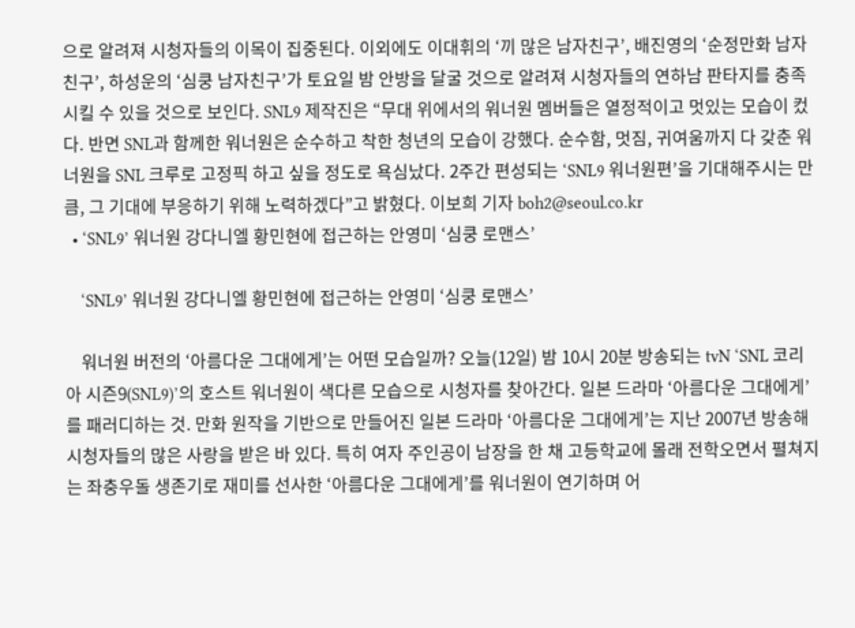으로 알려져 시청자들의 이목이 집중된다. 이외에도 이대휘의 ‘끼 많은 남자친구’, 배진영의 ‘순정만화 남자친구’, 하성운의 ‘심쿵 남자친구’가 토요일 밤 안방을 달굴 것으로 알려져 시청자들의 연하남 판타지를 충족시킬 수 있을 것으로 보인다. SNL9 제작진은 “무대 위에서의 워너원 멤버들은 열정적이고 멋있는 모습이 컸다. 반면 SNL과 함께한 워너원은 순수하고 착한 청년의 모습이 강했다. 순수함, 멋짐, 귀여움까지 다 갖춘 워너원을 SNL 크루로 고정픽 하고 싶을 정도로 욕심났다. 2주간 편성되는 ‘SNL9 워너원편’을 기대해주시는 만큼, 그 기대에 부응하기 위해 노력하겠다”고 밝혔다. 이보희 기자 boh2@seoul.co.kr
  • ‘SNL9’ 워너원 강다니엘 황민현에 접근하는 안영미 ‘심쿵 로맨스’

    ‘SNL9’ 워너원 강다니엘 황민현에 접근하는 안영미 ‘심쿵 로맨스’

    워너원 버전의 ‘아름다운 그대에게’는 어떤 모습일까? 오늘(12일) 밤 10시 20분 방송되는 tvN ‘SNL 코리아 시즌9(SNL9)’의 호스트 워너원이 색다른 모습으로 시청자를 찾아간다. 일본 드라마 ‘아름다운 그대에게’를 패러디하는 것. 만화 원작을 기반으로 만들어진 일본 드라마 ‘아름다운 그대에게’는 지난 2007년 방송해 시청자들의 많은 사랑을 받은 바 있다. 특히 여자 주인공이 남장을 한 채 고등학교에 몰래 전학오면서 펼쳐지는 좌충우돌 생존기로 재미를 선사한 ‘아름다운 그대에게’를 워너원이 연기하며 어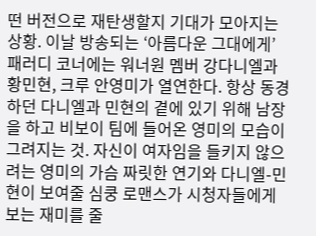떤 버전으로 재탄생할지 기대가 모아지는 상황. 이날 방송되는 ‘아름다운 그대에게’ 패러디 코너에는 워너원 멤버 강다니엘과 황민현, 크루 안영미가 열연한다. 항상 동경하던 다니엘과 민현의 곁에 있기 위해 남장을 하고 비보이 팀에 들어온 영미의 모습이 그려지는 것. 자신이 여자임을 들키지 않으려는 영미의 가슴 짜릿한 연기와 다니엘-민현이 보여줄 심쿵 로맨스가 시청자들에게 보는 재미를 줄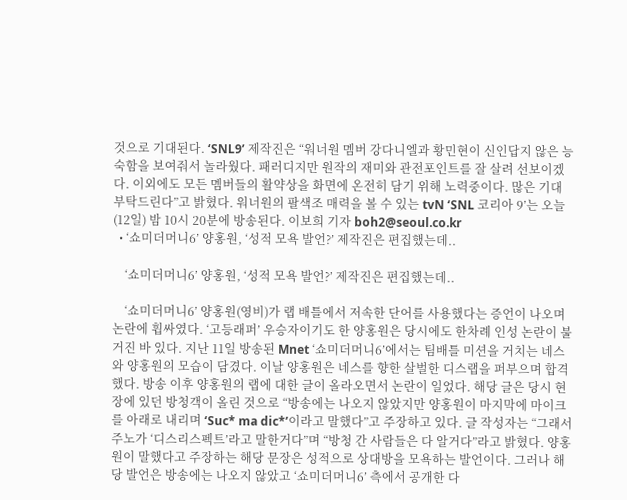것으로 기대된다. ‘SNL9’ 제작진은 “워너원 멤버 강다니엘과 황민현이 신인답지 않은 능숙함을 보여줘서 놀라웠다. 패러디지만 원작의 재미와 관전포인트를 잘 살려 선보이겠다. 이외에도 모든 멤버들의 활약상을 화면에 온전히 담기 위해 노력중이다. 많은 기대 부탁드린다”고 밝혔다. 워너원의 팔색조 매력을 볼 수 있는 tvN ‘SNL 코리아 9’는 오늘(12일) 밤 10시 20분에 방송된다. 이보희 기자 boh2@seoul.co.kr
  • ‘쇼미더머니6’ 양홍원, ‘성적 모욕 발언?’ 제작진은 편집했는데..

    ‘쇼미더머니6’ 양홍원, ‘성적 모욕 발언?’ 제작진은 편집했는데..

    ‘쇼미더머니6’ 양홍원(영비)가 랩 배틀에서 저속한 단어를 사용했다는 증언이 나오며 논란에 휩싸였다. ‘고등래퍼’ 우승자이기도 한 양홍원은 당시에도 한차례 인성 논란이 불거진 바 있다. 지난 11일 방송된 Mnet ‘쇼미더머니6’에서는 팀배틀 미션을 거치는 네스와 양홍원의 모습이 담겼다. 이날 양홍원은 네스를 향한 살벌한 디스랩을 퍼부으며 합격했다. 방송 이후 양홍원의 랩에 대한 글이 올라오면서 논란이 일었다. 해당 글은 당시 현장에 있던 방청객이 올린 것으로 “방송에는 나오지 않았지만 양홍원이 마지막에 마이크를 아래로 내리며 ‘Suc* ma dic*’이라고 말했다”고 주장하고 있다. 글 작성자는 “그래서 주노가 ‘디스리스펙트’라고 말한거다”며 “방청 간 사람들은 다 알거다”라고 밝혔다. 양홍원이 말했다고 주장하는 해당 문장은 성적으로 상대방을 모욕하는 발언이다. 그러나 해당 발언은 방송에는 나오지 않았고 ‘쇼미더머니6’ 측에서 공개한 다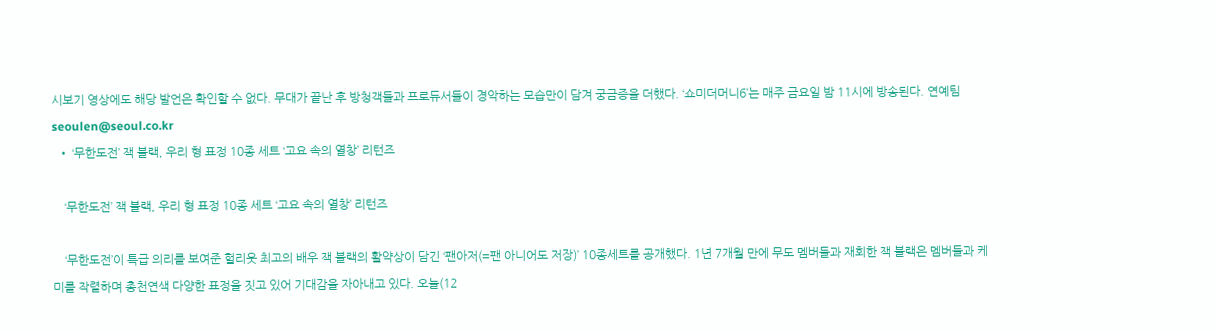시보기 영상에도 해당 발언은 확인할 수 없다. 무대가 끝난 후 방청객들과 프로듀서들이 경악하는 모습만이 담겨 궁금증을 더했다. ‘쇼미더머니6’는 매주 금요일 밤 11시에 방송된다. 연예팀 seoulen@seoul.co.kr
  • ‘무한도전’ 잭 블랙, 우리 형 표정 10종 세트 ‘고요 속의 열창’ 리턴즈

    ‘무한도전’ 잭 블랙, 우리 형 표정 10종 세트 ‘고요 속의 열창’ 리턴즈

    ‘무한도전’이 특급 의리를 보여준 헐리웃 최고의 배우 잭 블랙의 활약상이 담긴 ‘팬아저(=팬 아니어도 저장)’ 10종세트를 공개했다. 1년 7개월 만에 무도 멤버들과 재회한 잭 블랙은 멤버들과 케미를 작렬하며 총천연색 다양한 표정을 짓고 있어 기대감을 자아내고 있다. 오늘(12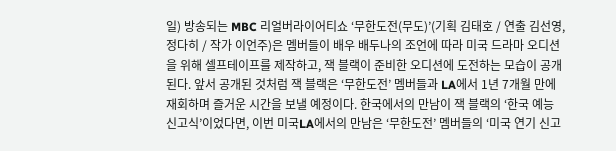일) 방송되는 MBC 리얼버라이어티쇼 ‘무한도전(무도)’(기획 김태호 / 연출 김선영, 정다히 / 작가 이언주)은 멤버들이 배우 배두나의 조언에 따라 미국 드라마 오디션을 위해 셀프테이프를 제작하고, 잭 블랙이 준비한 오디션에 도전하는 모습이 공개된다. 앞서 공개된 것처럼 잭 블랙은 ‘무한도전’ 멤버들과 LA에서 1년 7개월 만에 재회하며 즐거운 시간을 보낼 예정이다. 한국에서의 만남이 잭 블랙의 ‘한국 예능 신고식’이었다면, 이번 미국LA에서의 만남은 ‘무한도전’ 멤버들의 ‘미국 연기 신고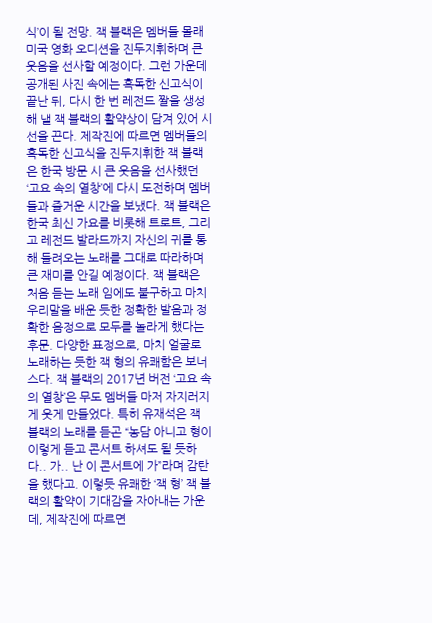식’이 될 전망. 잭 블랙은 멤버들 몰래 미국 영화 오디션을 진두지휘하며 큰 웃음을 선사할 예정이다. 그런 가운데 공개된 사진 속에는 혹독한 신고식이 끝난 뒤, 다시 한 번 레전드 짤을 생성해 낼 잭 블랙의 활약상이 담겨 있어 시선을 끈다. 제작진에 따르면 멤버들의 혹독한 신고식을 진두지휘한 잭 블랙은 한국 방문 시 큰 웃음을 선사했던 ‘고요 속의 열창’에 다시 도전하며 멤버들과 즐거운 시간을 보냈다. 잭 블랙은 한국 최신 가요를 비롯해 트로트, 그리고 레전드 발라드까지 자신의 귀를 통해 들려오는 노래를 그대로 따라하며 큰 재미를 안길 예정이다. 잭 블랙은 처음 듣는 노래 임에도 불구하고 마치 우리말을 배운 듯한 정확한 발음과 정확한 음정으로 모두를 놀라게 했다는 후문. 다양한 표정으로, 마치 얼굴로 노래하는 듯한 잭 형의 유쾌함은 보너스다. 잭 블랙의 2017년 버전 ‘고요 속의 열창’은 무도 멤버들 마저 자지러지게 웃게 만들었다. 특히 유재석은 잭 블랙의 노래를 듣곤 “농담 아니고 형이 이렇게 듣고 콘서트 하셔도 될 듯하다.. 가.. 난 이 콘서트에 가”라며 감탄을 했다고. 이렇듯 유쾌한 ‘잭 형’ 잭 블랙의 활약이 기대감을 자아내는 가운데, 제작진에 따르면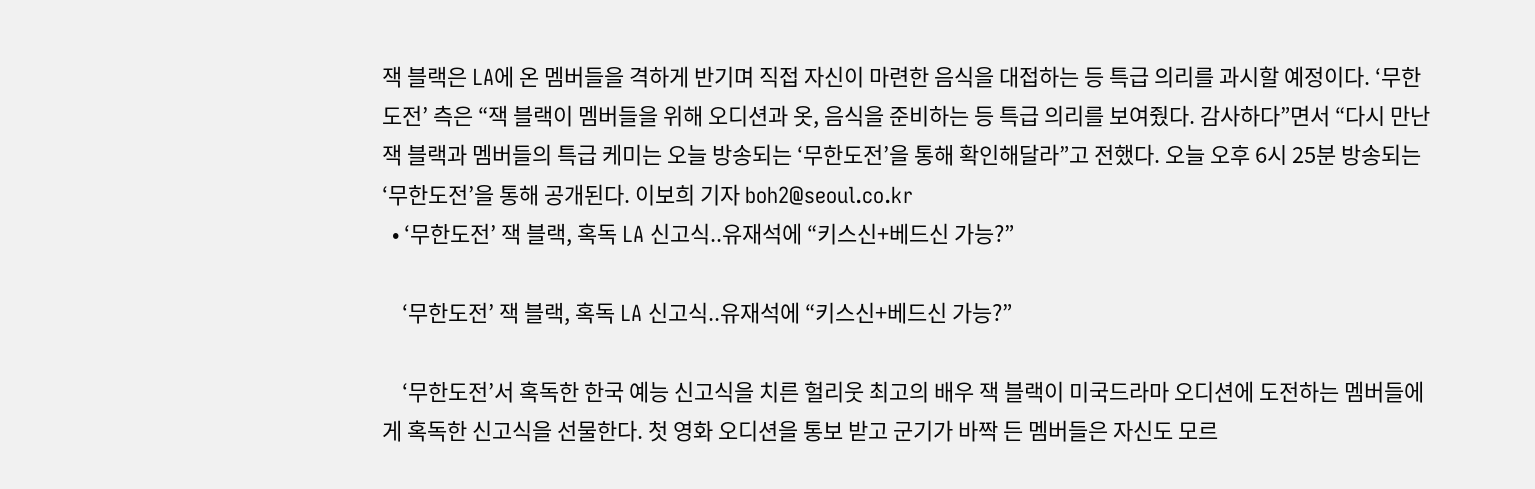잭 블랙은 LA에 온 멤버들을 격하게 반기며 직접 자신이 마련한 음식을 대접하는 등 특급 의리를 과시할 예정이다. ‘무한도전’ 측은 “잭 블랙이 멤버들을 위해 오디션과 옷, 음식을 준비하는 등 특급 의리를 보여줬다. 감사하다”면서 “다시 만난 잭 블랙과 멤버들의 특급 케미는 오늘 방송되는 ‘무한도전’을 통해 확인해달라”고 전했다. 오늘 오후 6시 25분 방송되는 ‘무한도전’을 통해 공개된다. 이보희 기자 boh2@seoul.co.kr
  • ‘무한도전’ 잭 블랙, 혹독 LA 신고식..유재석에 “키스신+베드신 가능?”

    ‘무한도전’ 잭 블랙, 혹독 LA 신고식..유재석에 “키스신+베드신 가능?”

    ‘무한도전’서 혹독한 한국 예능 신고식을 치른 헐리웃 최고의 배우 잭 블랙이 미국드라마 오디션에 도전하는 멤버들에게 혹독한 신고식을 선물한다. 첫 영화 오디션을 통보 받고 군기가 바짝 든 멤버들은 자신도 모르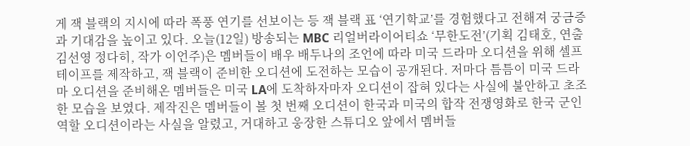게 잭 블랙의 지시에 따라 폭풍 연기를 선보이는 등 잭 블랙 표 ‘연기학교’를 경험했다고 전해져 궁금증과 기대감을 높이고 있다. 오늘(12일) 방송되는 MBC 리얼버라이어티쇼 ‘무한도전’(기획 김태호, 연출 김선영 정다히, 작가 이언주)은 멤버들이 배우 배두나의 조언에 따라 미국 드라마 오디션을 위해 셀프테이프를 제작하고, 잭 블랙이 준비한 오디션에 도전하는 모습이 공개된다. 저마다 틈틈이 미국 드라마 오디션을 준비해온 멤버들은 미국 LA에 도착하자마자 오디션이 잡혀 있다는 사실에 불안하고 초조한 모습을 보였다. 제작진은 멤버들이 볼 첫 번째 오디션이 한국과 미국의 합작 전쟁영화로 한국 군인 역할 오디션이라는 사실을 알렸고, 거대하고 웅장한 스튜디오 앞에서 멤버들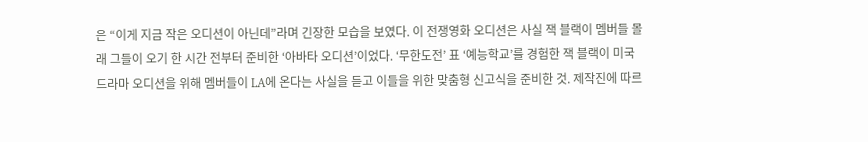은 “이게 지금 작은 오디션이 아닌데”라며 긴장한 모습을 보였다. 이 전쟁영화 오디션은 사실 잭 블랙이 멤버들 몰래 그들이 오기 한 시간 전부터 준비한 ‘아바타 오디션’이었다. ‘무한도전’ 표 ‘예능학교’를 경험한 잭 블랙이 미국 드라마 오디션을 위해 멤버들이 LA에 온다는 사실을 듣고 이들을 위한 맞춤형 신고식을 준비한 것. 제작진에 따르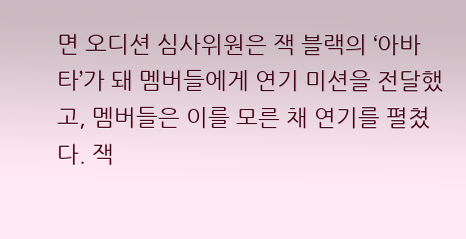면 오디션 심사위원은 잭 블랙의 ‘아바타’가 돼 멤버들에게 연기 미션을 전달했고, 멤버들은 이를 모른 채 연기를 펼쳤다. 잭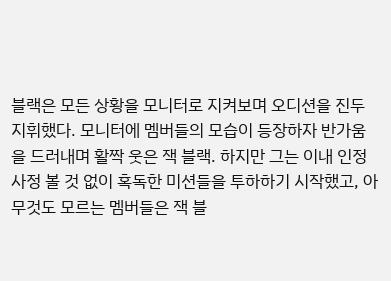블랙은 모든 상황을 모니터로 지켜보며 오디션을 진두지휘했다. 모니터에 멤버들의 모습이 등장하자 반가움을 드러내며 활짝 웃은 잭 블랙. 하지만 그는 이내 인정사정 볼 것 없이 혹독한 미션들을 투하하기 시작했고, 아무것도 모르는 멤버들은 잭 블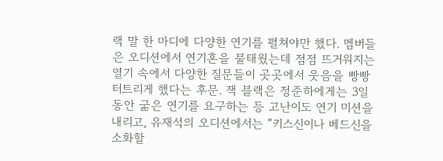랙 말 한 마디에 다양한 연기를 펼쳐야만 했다. 멤버들은 오디션에서 연기혼을 불태웠는데 점점 뜨거워지는 열기 속에서 다양한 질문들이 곳곳에서 웃음을 빵빵 터트리게 했다는 후문. 잭 블랙은 정준하에게는 3일 동안 굶은 연기를 요구하는 등 고난이도 연기 미션을 내리고, 유재석의 오디션에서는 “키스신이나 베드신을 소화할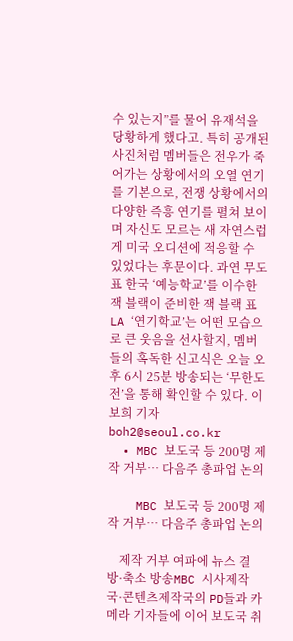수 있는지”를 물어 유재석을 당황하게 했다고. 특히 공개된 사진처럼 멤버들은 전우가 죽어가는 상황에서의 오열 연기를 기본으로, 전쟁 상황에서의 다양한 즉흥 연기를 펼쳐 보이며 자신도 모르는 새 자연스럽게 미국 오디션에 적응할 수 있었다는 후문이다. 과연 무도 표 한국 ‘예능학교’를 이수한 잭 블랙이 준비한 잭 블랙 표 LA ‘연기학교’는 어떤 모습으로 큰 웃음을 선사할지, 멤버들의 혹독한 신고식은 오늘 오후 6시 25분 방송되는 ‘무한도전’을 통해 확인할 수 있다. 이보희 기자 boh2@seoul.co.kr
  • MBC 보도국 등 200명 제작 거부… 다음주 총파업 논의

    MBC 보도국 등 200명 제작 거부… 다음주 총파업 논의

    제작 거부 여파에 뉴스 결방·축소 방송MBC 시사제작국·콘텐츠제작국의 PD들과 카메라 기자들에 이어 보도국 취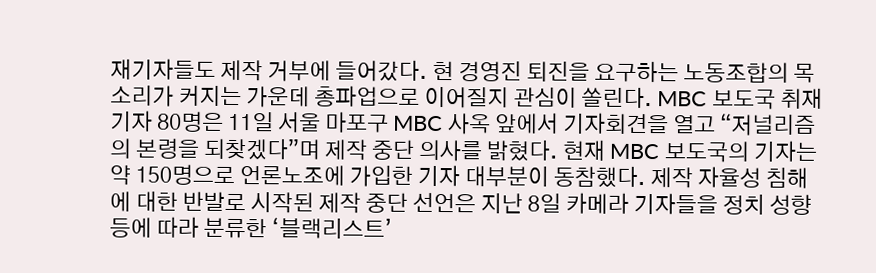재기자들도 제작 거부에 들어갔다. 현 경영진 퇴진을 요구하는 노동조합의 목소리가 커지는 가운데 총파업으로 이어질지 관심이 쏠린다. MBC 보도국 취재기자 80명은 11일 서울 마포구 MBC 사옥 앞에서 기자회견을 열고 “저널리즘의 본령을 되찾겠다”며 제작 중단 의사를 밝혔다. 현재 MBC 보도국의 기자는 약 150명으로 언론노조에 가입한 기자 대부분이 동참했다. 제작 자율성 침해에 대한 반발로 시작된 제작 중단 선언은 지난 8일 카메라 기자들을 정치 성향 등에 따라 분류한 ‘블랙리스트’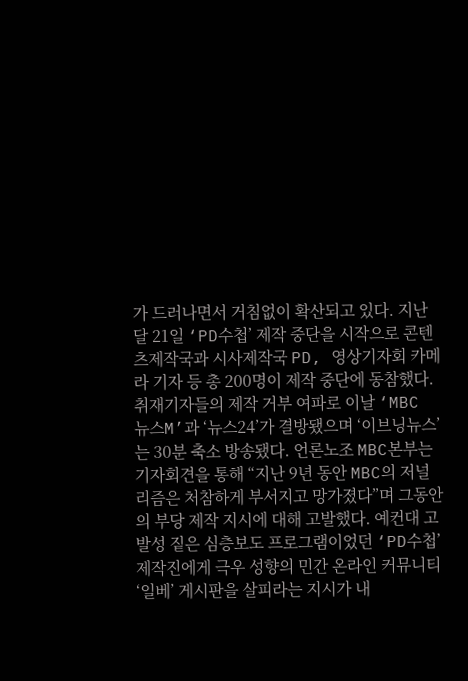가 드러나면서 거침없이 확산되고 있다. 지난달 21일 ‘PD수첩’ 제작 중단을 시작으로 콘텐츠제작국과 시사제작국 PD, 영상기자회 카메라 기자 등 총 200명이 제작 중단에 동참했다. 취재기자들의 제작 거부 여파로 이날 ‘MBC 뉴스M’과 ‘뉴스24’가 결방됐으며 ‘이브닝뉴스’는 30분 축소 방송됐다. 언론노조 MBC본부는 기자회견을 통해 “지난 9년 동안 MBC의 저널리즘은 처참하게 부서지고 망가졌다”며 그동안의 부당 제작 지시에 대해 고발했다. 예컨대 고발성 짙은 심층보도 프로그램이었던 ‘PD수첩’ 제작진에게 극우 성향의 민간 온라인 커뮤니티 ‘일베’ 게시판을 살피라는 지시가 내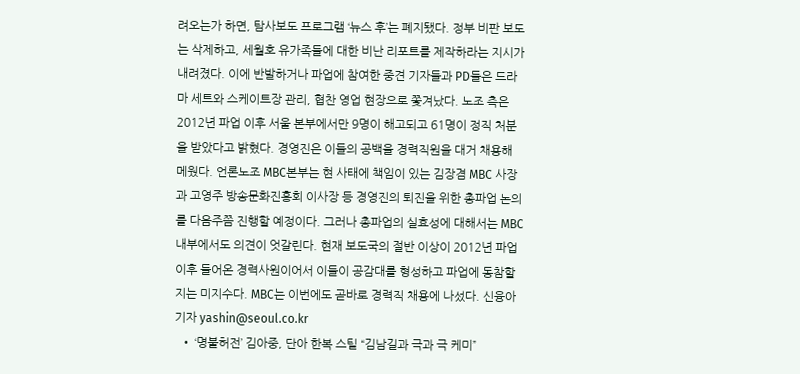려오는가 하면, 탐사보도 프로그램 ‘뉴스 후’는 폐지됐다. 정부 비판 보도는 삭제하고, 세월호 유가족들에 대한 비난 리포트를 제작하라는 지시가 내려졌다. 이에 반발하거나 파업에 참여한 중견 기자들과 PD들은 드라마 세트와 스케이트장 관리, 협찬 영업 현장으로 쫓겨났다. 노조 측은 2012년 파업 이후 서울 본부에서만 9명이 해고되고 61명이 정직 처분을 받았다고 밝혔다. 경영진은 이들의 공백을 경력직원을 대거 채용해 메웠다. 언론노조 MBC본부는 현 사태에 책임이 있는 김장겸 MBC 사장과 고영주 방송문화진흥회 이사장 등 경영진의 퇴진을 위한 총파업 논의를 다음주쯤 진행할 예정이다. 그러나 총파업의 실효성에 대해서는 MBC 내부에서도 의견이 엇갈린다. 현재 보도국의 절반 이상이 2012년 파업 이후 들어온 경력사원이어서 이들이 공감대를 형성하고 파업에 동참할지는 미지수다. MBC는 이번에도 곧바로 경력직 채용에 나섰다. 신융아 기자 yashin@seoul.co.kr
  • ‘명불허전’ 김아중, 단아 한복 스틸 “김남길과 극과 극 케미”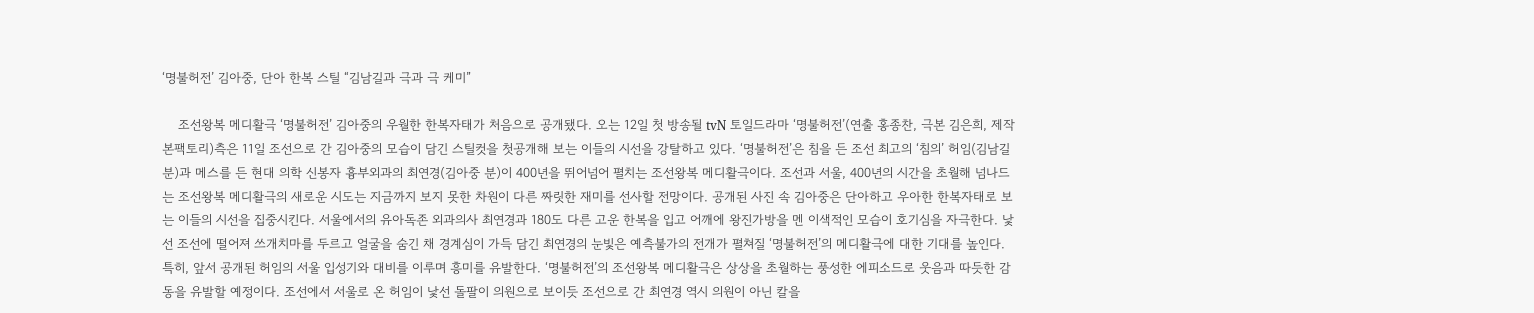‘명불허전’ 김아중, 단아 한복 스틸 “김남길과 극과 극 케미”

    조선왕복 메디활극 ‘명불허전’ 김아중의 우월한 한복자태가 처음으로 공개됐다. 오는 12일 첫 방송될 tvN 토일드라마 ‘명불허전’(연출 홍종찬, 극본 김은희, 제작 본팩토리)측은 11일 조선으로 간 김아중의 모습이 담긴 스틸컷을 첫공개해 보는 이들의 시선을 강탈하고 있다. ‘명불허전’은 침을 든 조선 최고의 ‘침의’ 허임(김남길 분)과 메스를 든 현대 의학 신봉자 흉부외과의 최연경(김아중 분)이 400년을 뛰어넘어 펼치는 조선왕복 메디활극이다. 조선과 서울, 400년의 시간을 초월해 넘나드는 조선왕복 메디활극의 새로운 시도는 지금까지 보지 못한 차원이 다른 짜릿한 재미를 선사할 전망이다. 공개된 사진 속 김아중은 단아하고 우아한 한복자태로 보는 이들의 시선을 집중시킨다. 서울에서의 유아독존 외과의사 최연경과 180도 다른 고운 한복을 입고 어깨에 왕진가방을 멘 이색적인 모습이 호기심을 자극한다. 낯선 조선에 떨어져 쓰개치마를 두르고 얼굴을 숨긴 채 경계심이 가득 담긴 최연경의 눈빛은 예측불가의 전개가 펼쳐질 ‘명불허전’의 메디활극에 대한 기대를 높인다. 특히, 앞서 공개된 허임의 서울 입성기와 대비를 이루며 흥미를 유발한다. ‘명불허전’의 조선왕복 메디활극은 상상을 초월하는 풍성한 에피소드로 웃음과 따듯한 감동을 유발할 예정이다. 조선에서 서울로 온 허임이 낯선 돌팔이 의원으로 보이듯 조선으로 간 최연경 역시 의원이 아닌 칼을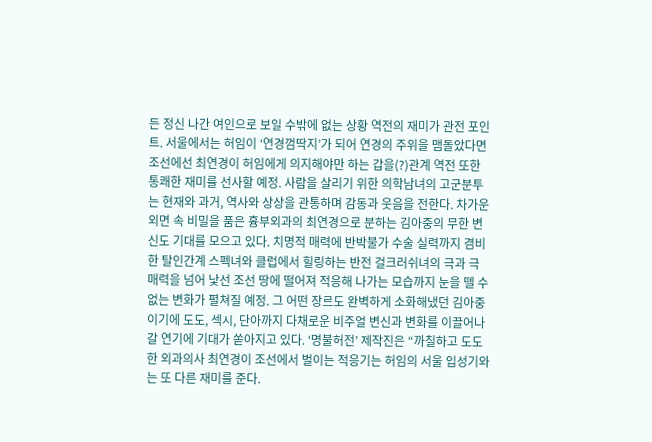든 정신 나간 여인으로 보일 수밖에 없는 상황 역전의 재미가 관전 포인트. 서울에서는 허임이 ‘연경껌딱지’가 되어 연경의 주위을 맴돌았다면 조선에선 최연경이 허임에게 의지해야만 하는 갑을(?)관계 역전 또한 통쾌한 재미를 선사할 예정. 사람을 살리기 위한 의학남녀의 고군분투는 현재와 과거, 역사와 상상을 관통하며 감동과 웃음을 전한다. 차가운 외면 속 비밀을 품은 흉부외과의 최연경으로 분하는 김아중의 무한 변신도 기대를 모으고 있다. 치명적 매력에 반박불가 수술 실력까지 겸비한 탈인간계 스펙녀와 클럽에서 힐링하는 반전 걸크러쉬녀의 극과 극 매력을 넘어 낯선 조선 땅에 떨어져 적응해 나가는 모습까지 눈을 뗄 수 없는 변화가 펼쳐질 예정. 그 어떤 장르도 완벽하게 소화해냈던 김아중이기에 도도, 섹시, 단아까지 다채로운 비주얼 변신과 변화를 이끌어나갈 연기에 기대가 쏟아지고 있다. ‘명불허전’ 제작진은 “까칠하고 도도한 외과의사 최연경이 조선에서 벌이는 적응기는 허임의 서울 입성기와는 또 다른 재미를 준다.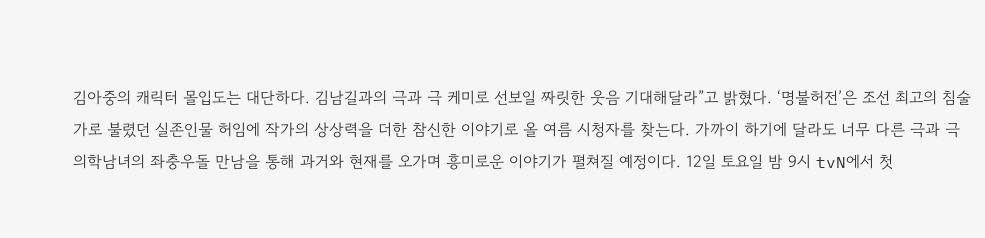김아중의 캐릭터 몰입도는 대단하다. 김남길과의 극과 극 케미로 선보일 짜릿한 웃음 기대해달라”고 밝혔다. ‘명불허전’은 조선 최고의 침술가로 불렸던 실존인물 허임에 작가의 상상력을 더한 참신한 이야기로 올 여름 시청자를 찾는다. 가까이 하기에 달라도 너무 다른 극과 극 의학남녀의 좌충우돌 만남을 통해 과거와 현재를 오가며 흥미로운 이야기가 펼쳐질 예정이다. 12일 토요일 밤 9시 tvN에서 첫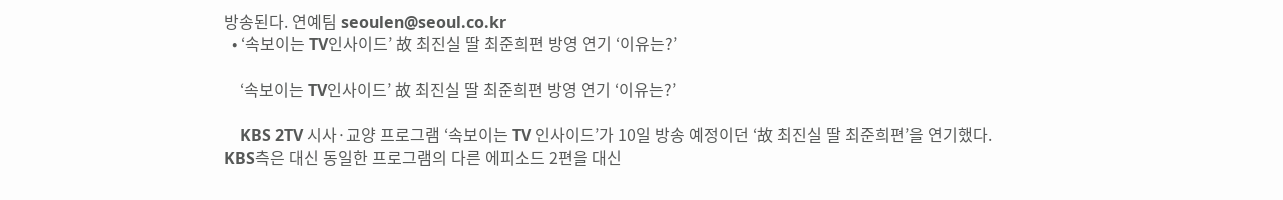방송된다. 연예팀 seoulen@seoul.co.kr
  • ‘속보이는 TV인사이드’ 故 최진실 딸 최준희편 방영 연기 ‘이유는?’

    ‘속보이는 TV인사이드’ 故 최진실 딸 최준희편 방영 연기 ‘이유는?’

    KBS 2TV 시사·교양 프로그램 ‘속보이는 TV 인사이드’가 10일 방송 예정이던 ‘故 최진실 딸 최준희편’을 연기했다. KBS측은 대신 동일한 프로그램의 다른 에피소드 2편을 대신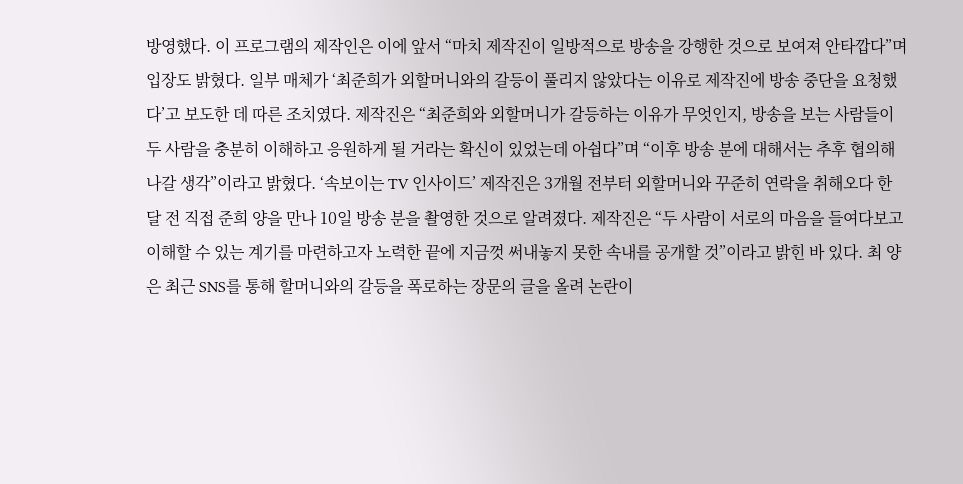방영했다. 이 프로그램의 제작인은 이에 앞서 “마치 제작진이 일방적으로 방송을 강행한 것으로 보여져 안타깝다”며 입장도 밝혔다. 일부 매체가 ‘최준희가 외할머니와의 갈등이 풀리지 않았다는 이유로 제작진에 방송 중단을 요청했다’고 보도한 데 따른 조치였다. 제작진은 “최준희와 외할머니가 갈등하는 이유가 무엇인지, 방송을 보는 사람들이 두 사람을 충분히 이해하고 응원하게 될 거라는 확신이 있었는데 아쉽다”며 “이후 방송 분에 대해서는 추후 협의해 나갈 생각”이라고 밝혔다. ‘속보이는 TV 인사이드’ 제작진은 3개월 전부터 외할머니와 꾸준히 연락을 취해오다 한 달 전 직접 준희 양을 만나 10일 방송 분을 촬영한 것으로 알려졌다. 제작진은 “두 사람이 서로의 마음을 들여다보고 이해할 수 있는 계기를 마련하고자 노력한 끝에 지금껏 써내놓지 못한 속내를 공개할 것”이라고 밝힌 바 있다. 최 양은 최근 SNS를 통해 할머니와의 갈등을 폭로하는 장문의 글을 올려 논란이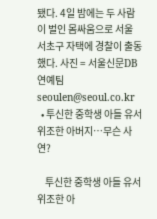됐다. 4일 밤에는 두 사람이 벌인 몸싸움으로 서울 서초구 자택에 경찰이 출동했다. 사진 = 서울신문DB 연예팀 seoulen@seoul.co.kr
  • 투신한 중학생 아들 유서 위조한 아버지…무슨 사연?

    투신한 중학생 아들 유서 위조한 아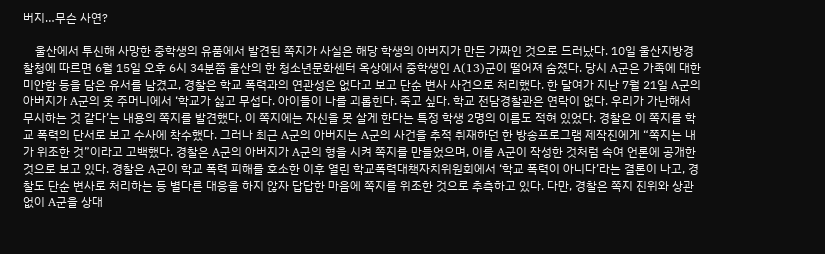버지…무슨 사연?

    울산에서 투신해 사망한 중학생의 유품에서 발견된 쪽지가 사실은 해당 학생의 아버지가 만든 가짜인 것으로 드러났다. 10일 울산지방경찰청에 따르면 6월 15일 오후 6시 34분쯤 울산의 한 청소년문화센터 옥상에서 중학생인 A(13)군이 떨어져 숨졌다. 당시 A군은 가족에 대한 미안함 등을 담은 유서를 남겼고, 경찰은 학교 폭력과의 연관성은 없다고 보고 단순 변사 사건으로 처리했다. 한 달여가 지난 7월 21일 A군의 아버지가 A군의 옷 주머니에서 ‘학교가 싫고 무섭다. 아이들이 나를 괴롭힌다. 죽고 싶다. 학교 전담경찰관은 연락이 없다. 우리가 가난해서 무시하는 것 같다’는 내용의 쪽지를 발견했다. 이 쪽지에는 자신을 못 살게 한다는 특정 학생 2명의 이름도 적혀 있었다. 경찰은 이 쪽지를 학교 폭력의 단서로 보고 수사에 착수했다. 그러나 최근 A군의 아버지는 A군의 사건을 추적 취재하던 한 방송프로그램 제작진에게 “쪽지는 내가 위조한 것”이라고 고백했다. 경찰은 A군의 아버지가 A군의 형을 시켜 쪽지를 만들었으며, 이를 A군이 작성한 것처럼 속여 언론에 공개한 것으로 보고 있다. 경찰은 A군이 학교 폭력 피해를 호소한 이후 열린 학교폭력대책자치위원회에서 ‘학교 폭력이 아니다’라는 결론이 나고, 경찰도 단순 변사로 처리하는 등 별다른 대응을 하지 않자 답답한 마음에 쪽지를 위조한 것으로 추측하고 있다. 다만, 경찰은 쪽지 진위와 상관없이 A군을 상대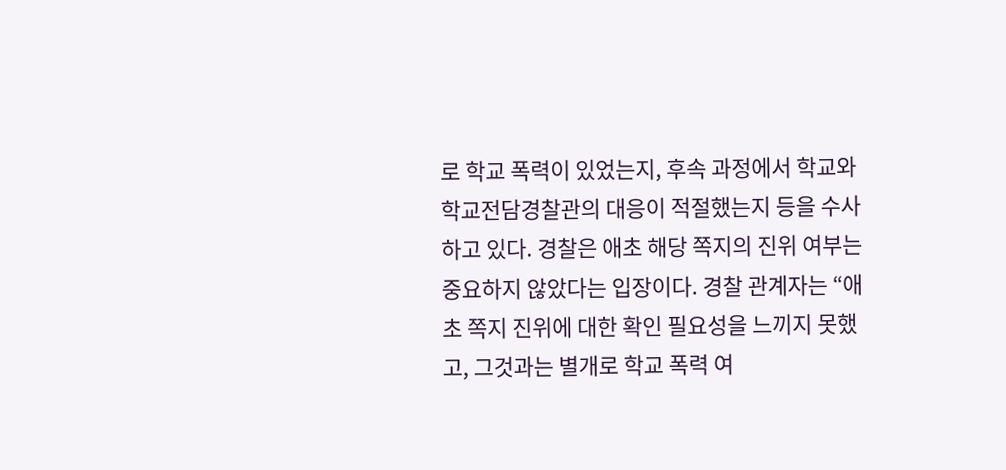로 학교 폭력이 있었는지, 후속 과정에서 학교와 학교전담경찰관의 대응이 적절했는지 등을 수사하고 있다. 경찰은 애초 해당 쪽지의 진위 여부는 중요하지 않았다는 입장이다. 경찰 관계자는 “애초 쪽지 진위에 대한 확인 필요성을 느끼지 못했고, 그것과는 별개로 학교 폭력 여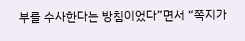부를 수사한다는 방침이었다”면서 “쪽지가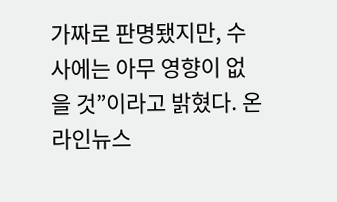가짜로 판명됐지만, 수사에는 아무 영향이 없을 것”이라고 밝혔다. 온라인뉴스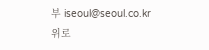부 iseoul@seoul.co.kr
위로